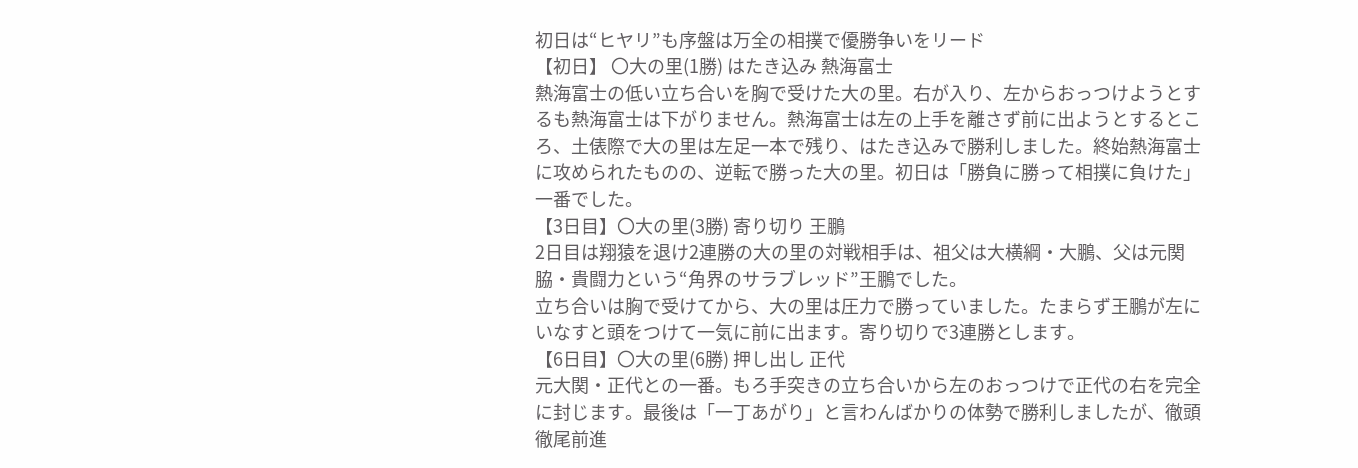初日は“ヒヤリ”も序盤は万全の相撲で優勝争いをリード
【初日】 〇大の里(1勝) はたき込み 熱海富士
熱海富士の低い立ち合いを胸で受けた大の里。右が入り、左からおっつけようとするも熱海富士は下がりません。熱海富士は左の上手を離さず前に出ようとするところ、土俵際で大の里は左足一本で残り、はたき込みで勝利しました。終始熱海富士に攻められたものの、逆転で勝った大の里。初日は「勝負に勝って相撲に負けた」一番でした。
【3日目】〇大の里(3勝) 寄り切り 王鵬
2日目は翔猿を退け2連勝の大の里の対戦相手は、祖父は大横綱・大鵬、父は元関脇・貴闘力という“角界のサラブレッド”王鵬でした。
立ち合いは胸で受けてから、大の里は圧力で勝っていました。たまらず王鵬が左にいなすと頭をつけて一気に前に出ます。寄り切りで3連勝とします。
【6日目】〇大の里(6勝) 押し出し 正代
元大関・正代との一番。もろ手突きの立ち合いから左のおっつけで正代の右を完全に封じます。最後は「一丁あがり」と言わんばかりの体勢で勝利しましたが、徹頭徹尾前進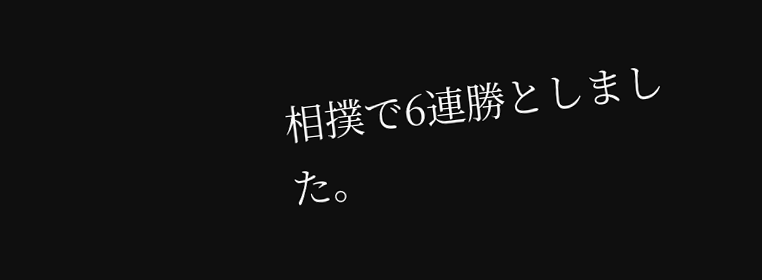相撲で6連勝としました。